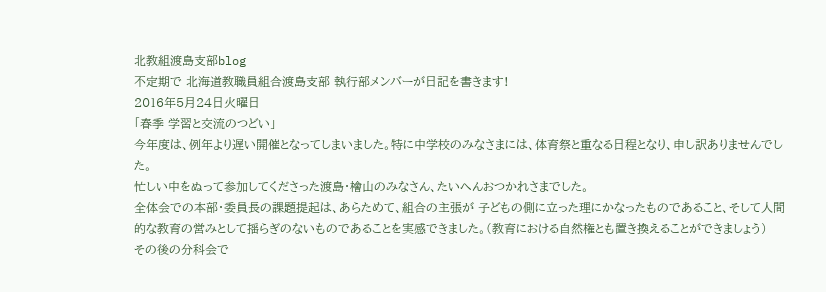北教組渡島支部blog
不定期で 北海道教職員組合渡島支部 執行部メンバーが日記を書きます!
2016年5月24日火曜日
「春季 学習と交流のつどい」
今年度は、例年より遅い開催となってしまいました。特に中学校のみなさまには、体育祭と重なる日程となり、申し訳ありませんでした。
忙しい中をぬって参加してくださった渡島・檜山のみなさん、たいへんおつかれさまでした。
全体会での本部・委員長の課題提起は、あらためて、組合の主張が 子どもの側に立った理にかなったものであること、そして人間的な教育の営みとして揺らぎのないものであることを実感できました。(教育における自然権とも置き換えることができましょう)
その後の分科会で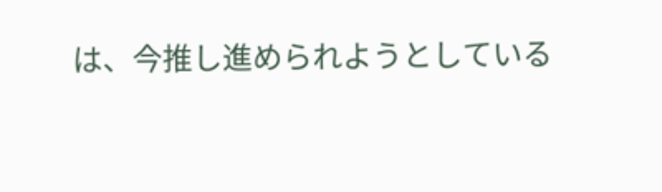は、今推し進められようとしている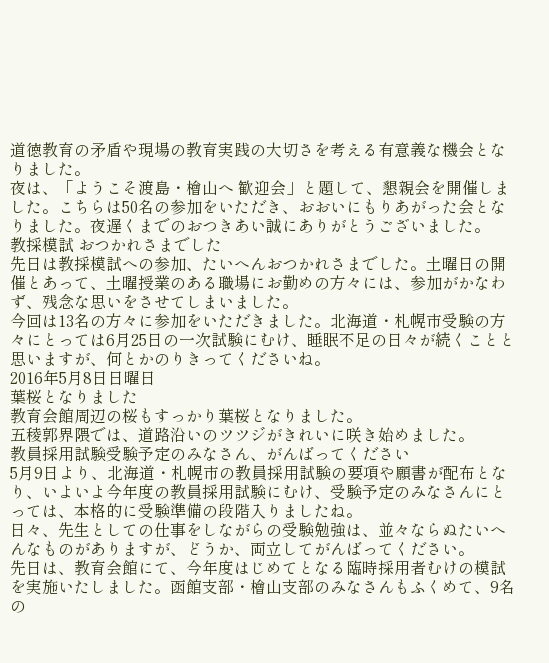道徳教育の矛盾や現場の教育実践の大切さを考える有意義な機会となりました。
夜は、「ようこそ渡島・檜山へ 歓迎会」と題して、懇親会を開催しました。こちらは50名の参加をいただき、おおいにもりあがった会となりました。夜遅くまでのおつきあい誠にありがとうございました。
教採模試 おつかれさまでした
先日は教採模試への参加、たいへんおつかれさまでした。土曜日の開催とあって、土曜授業のある職場にお勤めの方々には、参加がかなわず、残念な思いをさせてしまいました。
今回は13名の方々に参加をいただきました。北海道・札幌市受験の方々にとっては6月25日の一次試験にむけ、睡眠不足の日々が続くことと思いますが、何とかのりきってくださいね。
2016年5月8日日曜日
葉桜となりました
教育会館周辺の桜もすっかり葉桜となりました。
五稜郭界隈では、道路沿いのツツジがきれいに咲き始めました。
教員採用試験受験予定のみなさん、がんばってください
5月9日より、北海道・札幌市の教員採用試験の要項や願書が配布となり、いよいよ今年度の教員採用試験にむけ、受験予定のみなさんにとっては、本格的に受験準備の段階入りましたね。
日々、先生としての仕事をしながらの受験勉強は、並々ならぬたいへんなものがありますが、どうか、両立してがんばってください。
先日は、教育会館にて、今年度はじめてとなる臨時採用者むけの模試を実施いたしました。函館支部・檜山支部のみなさんもふくめて、9名の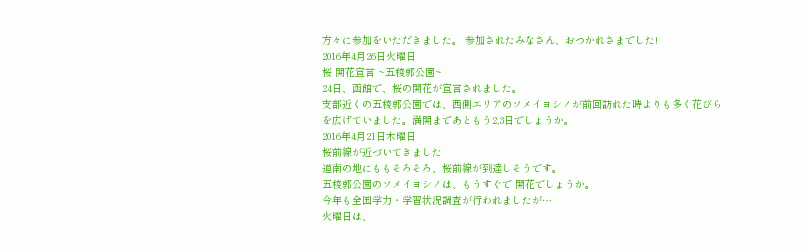方々に参加をいただきました。 参加されたみなさん、おつかれさまでした!
2016年4月26日火曜日
桜 開花宣言 ~五稜郭公園~
24日、函館で、桜の開花が宣言されました。
支部近くの五稜郭公園では、西側エリアのソメイヨシノが前回訪れた時よりも多く花びらを広げていました。満開まであともう2,3日でしょうか。
2016年4月21日木曜日
桜前線が近づいてきました
道南の地にももそろそろ、桜前線が到達しそうです。
五稜郭公園のソメイヨシノは、もうすぐで 開花でしょうか。
今年も全国学力・学習状況調査が行われましたが…
火曜日は、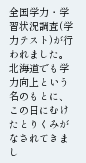全国学力・学習状況調査(学力テスト)が行われました。
北海道でも学力向上という名のもとに、この日にむけたとりくみがなされてきまし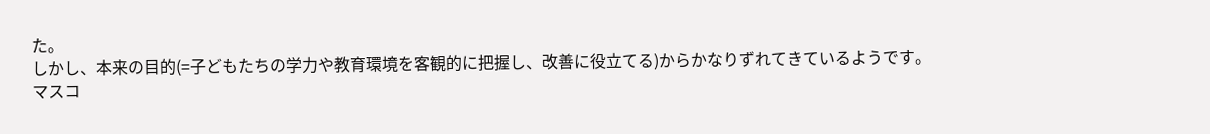た。
しかし、本来の目的(=子どもたちの学力や教育環境を客観的に把握し、改善に役立てる)からかなりずれてきているようです。
マスコ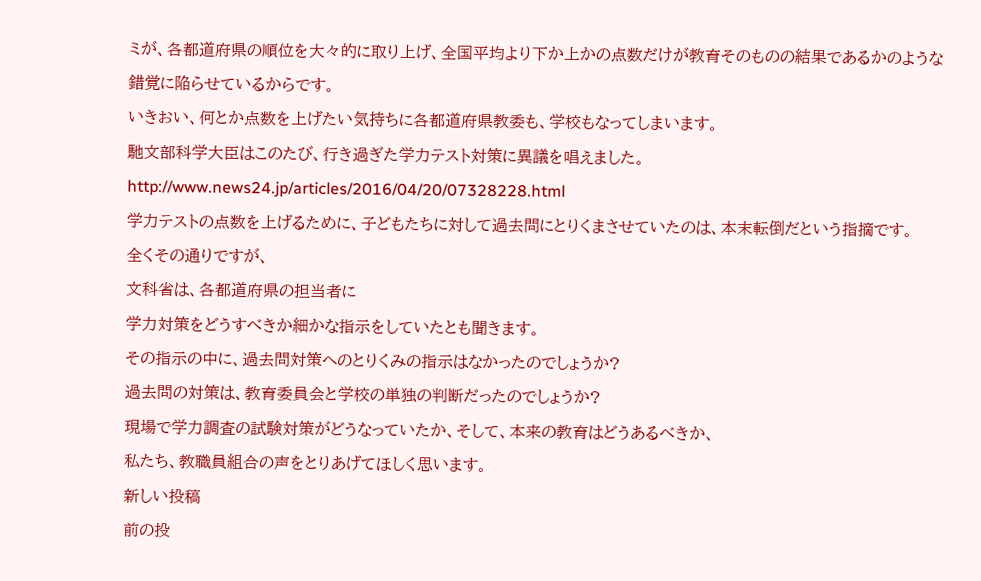ミが、各都道府県の順位を大々的に取り上げ、全国平均より下か上かの点数だけが教育そのものの結果であるかのような錯覚に陥らせているからです。
いきおい、何とか点数を上げたい気持ちに各都道府県教委も、学校もなってしまいます。
馳文部科学大臣はこのたび、行き過ぎた学力テスト対策に異議を唱えました。
http://www.news24.jp/articles/2016/04/20/07328228.html
学力テストの点数を上げるために、子どもたちに対して過去問にとりくまさせていたのは、本末転倒だという指摘です。
全くその通りですが、
文科省は、各都道府県の担当者に
学力対策をどうすべきか細かな指示をしていたとも聞きます。
その指示の中に、過去問対策へのとりくみの指示はなかったのでしょうか?
過去問の対策は、教育委員会と学校の単独の判断だったのでしょうか?
現場で学力調査の試験対策がどうなっていたか、そして、本来の教育はどうあるべきか、
私たち、教職員組合の声をとりあげてほしく思います。
新しい投稿
前の投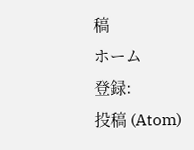稿
ホーム
登録:
投稿 (Atom)